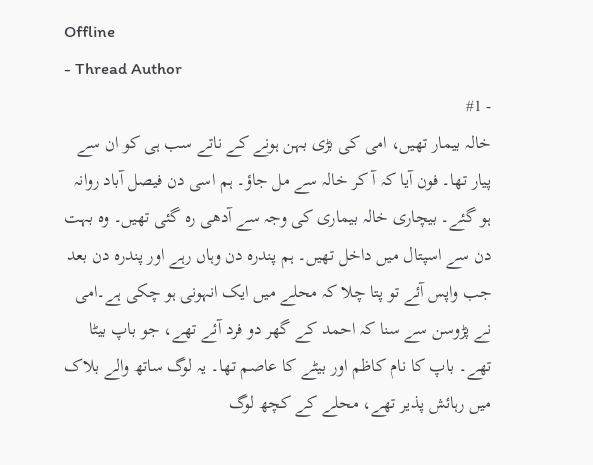Offline
- Thread Author
- #1
خالہ بیمار تھیں، امی کی بڑی بہن ہونے کے ناتے سب ہی کو ان سے پیار تھا۔ فون آیا کہ آ کر خالہ سے مل جاؤ۔ ہم اسی دن فیصل آباد روانہ ہو گئے۔ بیچاری خالہ بیماری کی وجہ سے آدھی رہ گئی تھیں۔ وہ بہت دن سے اسپتال میں داخل تھیں۔ ہم پندرہ دن وہاں رہے اور پندرہ دن بعد جب واپس آئے تو پتا چلا کہ محلے میں ایک انہونی ہو چکی ہے۔امی نے پڑوسن سے سنا کہ احمد کے گھر دو فرد آئے تھے، جو باپ بیٹا تھے۔ باپ کا نام کاظم اور بیٹے کا عاصم تھا۔ یہ لوگ ساتھ والے بلاک میں رہائش پذیر تھے، محلے کے کچھ لوگ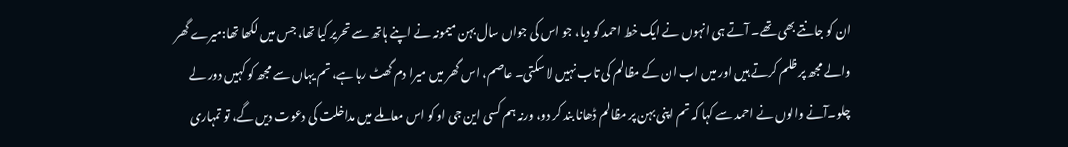ان کو جانتے بھی تھے۔ آتے ہی انہوں نے ایک خط احمد کو دیا، جو اس کی جواں سال بہن میمونہ نے اپنے ہاتھ سے تحریر کیا تھا، جس میں لکھا تھا:میرے گھر والے مجھ پر ظلم کرتے ہیں اور میں اب ان کے مظالم کی تاب نہیں لا سکتی۔ عاصم، اس گھر میں میرا دم گھٹ رہا ہے، تم یہاں سے مجھ کو کہیں دور لے چلو۔آنے والوں نے احمد سے کہا کہ تم اپنی بہن پر مظالم ڈھانا بند کر دو، ورنہ ہم کسی این جی او کو اس معاملے میں مداخلت کی دعوت دیں گے، تو تمہاری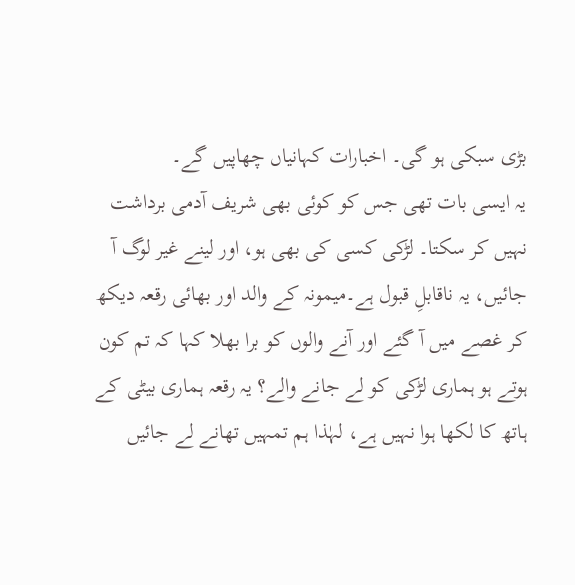بڑی سبکی ہو گی۔ اخبارات کہانیاں چھاپیں گے۔
یہ ایسی بات تھی جس کو کوئی بھی شریف آدمی برداشت نہیں کر سکتا۔ لڑکی کسی کی بھی ہو، اور لینے غیر لوگ آ جائیں، یہ ناقابلِ قبول ہے۔میمونہ کے والد اور بھائی رقعہ دیکھ کر غصے میں آ گئے اور آنے والوں کو برا بھلا کہا کہ تم کون ہوتے ہو ہماری لڑکی کو لے جانے والے؟ یہ رقعہ ہماری بیٹی کے ہاتھ کا لکھا ہوا نہیں ہے، لہٰذا ہم تمہیں تھانے لے جائیں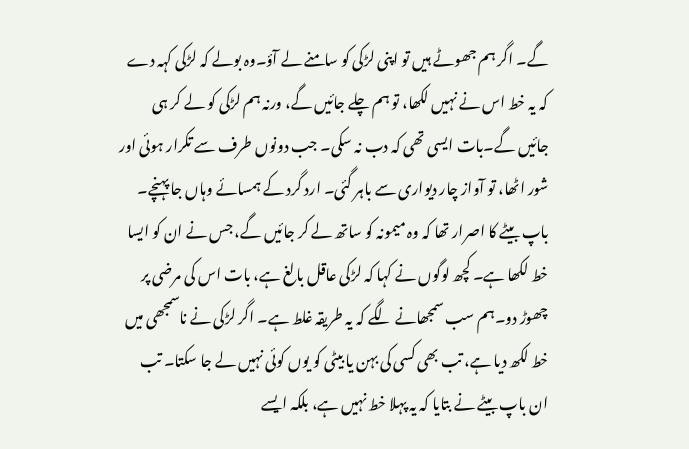گے۔ اگر ہم جھوٹے ہیں تو اپنی لڑکی کو سامنے لے آؤ۔وہ بولے کہ لڑکی کہہ دے کہ یہ خط اس نے نہیں لکھا، تو ہم چلے جائیں گے، ورنہ ہم لڑکی کو لے کر ہی جائیں گے۔بات ایسی تھی کہ دب نہ سکی۔ جب دونوں طرف سے تکرار ہوئی اور شور اٹھا، تو آواز چار دیواری سے باہر گئی۔ ارد گرد کے ہمسائے وہاں جا پہنچے۔ باپ بیٹے کا اصرار تھا کہ وہ میمونہ کو ساتھ لے کر جائیں گے، جس نے ان کو ایسا خط لکھا ہے۔ کچھ لوگوں نے کہا کہ لڑکی عاقل بالغ ہے، بات اس کی مرضی پر چھوڑ دو۔ہم سب سمجھانے لگے کہ یہ طریقہ غلط ہے۔ اگر لڑکی نے ناسمجھی میں خط لکھ دیا ہے، تب بھی کسی کی بہن یا بیٹی کو یوں کوئی نہیں لے جا سکتا۔ تب ان باپ بیٹے نے بتایا کہ یہ پہلا خط نہیں ہے، بلکہ ایسے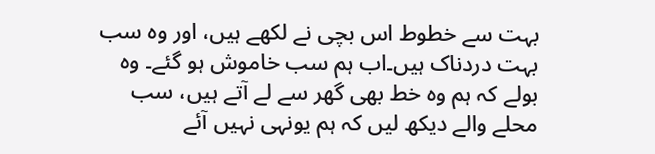بہت سے خطوط اس بچی نے لکھے ہیں، اور وہ سب بہت دردناک ہیں۔اب ہم سب خاموش ہو گئے۔ وہ بولے کہ ہم وہ خط بھی گھر سے لے آتے ہیں، سب محلے والے دیکھ لیں کہ ہم یونہی نہیں آئے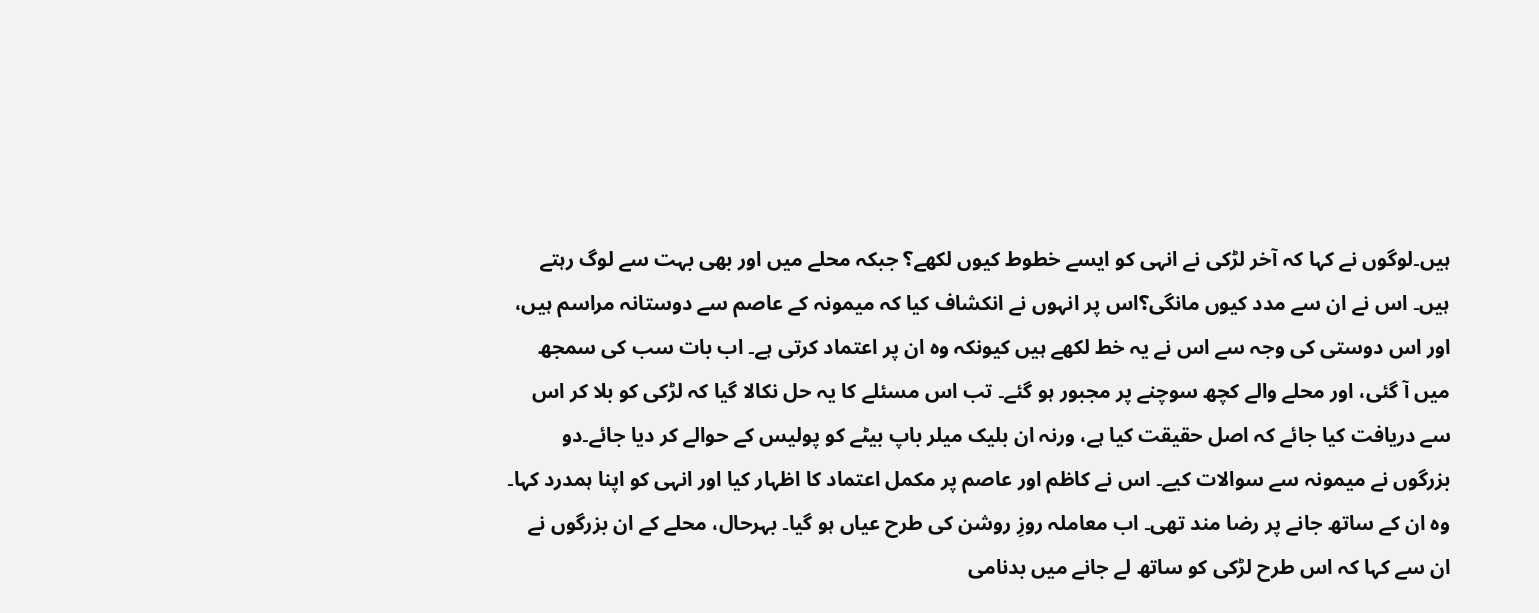ہیں۔لوگوں نے کہا کہ آخر لڑکی نے انہی کو ایسے خطوط کیوں لکھے؟ جبکہ محلے میں اور بھی بہت سے لوگ رہتے ہیں۔ اس نے ان سے مدد کیوں مانگی؟اس پر انہوں نے انکشاف کیا کہ میمونہ کے عاصم سے دوستانہ مراسم ہیں، اور اس دوستی کی وجہ سے اس نے یہ خط لکھے ہیں کیونکہ وہ ان پر اعتماد کرتی ہے۔ اب بات سب کی سمجھ میں آ گئی، اور محلے والے کچھ سوچنے پر مجبور ہو گئے۔ تب اس مسئلے کا یہ حل نکالا گیا کہ لڑکی کو بلا کر اس سے دریافت کیا جائے کہ اصل حقیقت کیا ہے، ورنہ ان بلیک میلر باپ بیٹے کو پولیس کے حوالے کر دیا جائے۔دو بزرگوں نے میمونہ سے سوالات کیے۔ اس نے کاظم اور عاصم پر مکمل اعتماد کا اظہار کیا اور انہی کو اپنا ہمدرد کہا۔ وہ ان کے ساتھ جانے پر رضا مند تھی۔ اب معاملہ روزِ روشن کی طرح عیاں ہو گیا۔ بہرحال، محلے کے ان بزرگوں نے ان سے کہا کہ اس طرح لڑکی کو ساتھ لے جانے میں بدنامی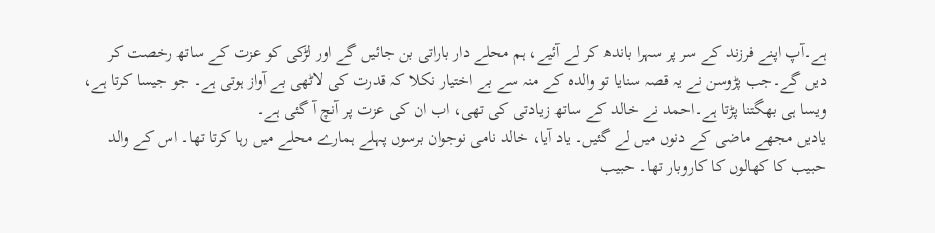ہے۔آپ اپنے فرزند کے سر پر سہرا باندھ کر لے آئیے، ہم محلے دار باراتی بن جائیں گے اور لڑکی کو عزت کے ساتھ رخصت کر دیں گے۔جب پڑوسن نے یہ قصہ سنایا تو والدہ کے منہ سے بے اختیار نکلا کہ قدرت کی لاٹھی بے آواز ہوتی ہے۔ جو جیسا کرتا ہے، ویسا ہی بھگتنا پڑتا ہے۔احمد نے خالد کے ساتھ زیادتی کی تھی، اب ان کی عزت پر آنچ آ گئی ہے۔
یادیں مجھے ماضی کے دنوں میں لے گئیں۔ یاد آیا، خالد نامی نوجوان برسوں پہلے ہمارے محلے میں رہا کرتا تھا۔ اس کے والد حبیب کا کھالوں کا کاروبار تھا۔ حبیب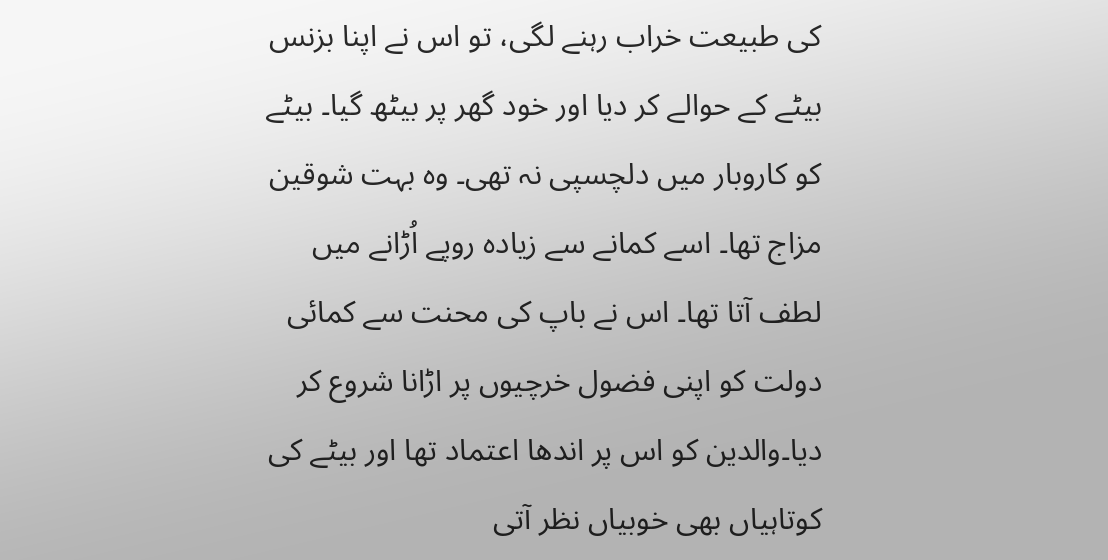کی طبیعت خراب رہنے لگی، تو اس نے اپنا بزنس بیٹے کے حوالے کر دیا اور خود گھر پر بیٹھ گیا۔ بیٹے کو کاروبار میں دلچسپی نہ تھی۔ وہ بہت شوقین مزاج تھا۔ اسے کمانے سے زیادہ روپے اُڑانے میں لطف آتا تھا۔ اس نے باپ کی محنت سے کمائی دولت کو اپنی فضول خرچیوں پر اڑانا شروع کر دیا۔والدین کو اس پر اندھا اعتماد تھا اور بیٹے کی کوتاہیاں بھی خوبیاں نظر آتی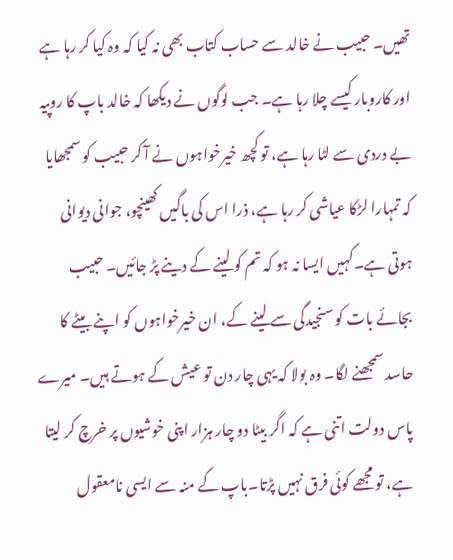تھیں۔ حبیب نے خالد سے حساب کتاب بھی نہ کیا کہ وہ کیا کر رہا ہے اور کاروبار کیسے چلا رہا ہے۔ جب لوگوں نے دیکھا کہ خالد باپ کا روپیہ بے دردی سے لٹا رہا ہے، تو کچھ خیرخواہوں نے آ کر حبیب کو سمجھایا کہ تمہارا لڑکا عیاشی کر رہا ہے، ذرا اس کی باگیں کھینچو، جوانی دیوانی ہوتی ہے۔کہیں ایسا نہ ہو کہ تم کو لینے کے دینے پڑ جائیں۔ حبیب بجائے بات کو سنجیدگی سے لینے کے، ان خیرخواہوں کو اپنے بیٹے کا حاسد سمجھنے لگا۔ وہ بولا کہ یہی چار دن تو عیش کے ہوتے ہیں۔ میرے پاس دولت اتنی ہے کہ اگر بیٹا دو چار ہزار اپنی خوشیوں پر خرچ کر لیتا ہے، تو مجھے کوئی فرق نہیں پڑتا۔باپ کے منہ سے ایسی نامعقول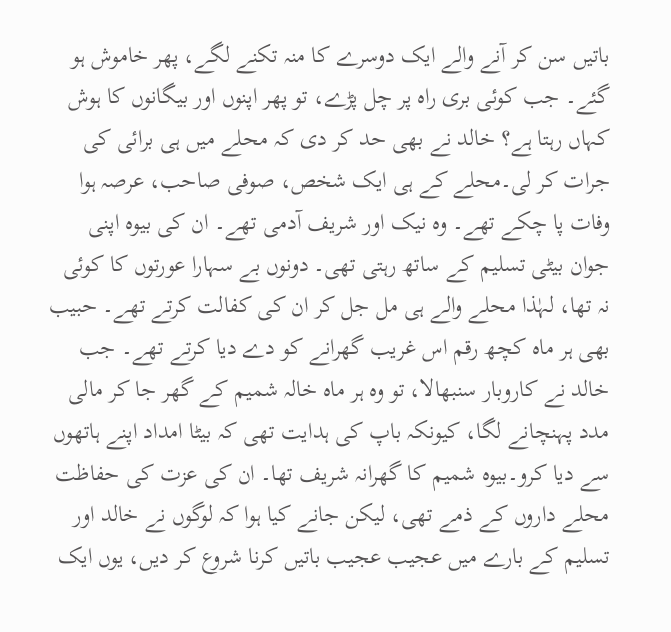باتیں سن کر آنے والے ایک دوسرے کا منہ تکنے لگے، پھر خاموش ہو گئے۔ جب کوئی بری راہ پر چل پڑے، تو پھر اپنوں اور بیگانوں کا ہوش کہاں رہتا ہے؟ خالد نے بھی حد کر دی کہ محلے میں ہی برائی کی جرات کر لی۔محلے کے ہی ایک شخص، صوفی صاحب، عرصہ ہوا وفات پا چکے تھے۔ وہ نیک اور شریف آدمی تھے۔ ان کی بیوہ اپنی جوان بیٹی تسلیم کے ساتھ رہتی تھی۔ دونوں بے سہارا عورتوں کا کوئی نہ تھا، لہٰذا محلے والے ہی مل جل کر ان کی کفالت کرتے تھے۔ حبیب بھی ہر ماہ کچھ رقم اس غریب گھرانے کو دے دیا کرتے تھے۔ جب خالد نے کاروبار سنبھالا، تو وہ ہر ماہ خالہ شمیم کے گھر جا کر مالی مدد پہنچانے لگا، کیونکہ باپ کی ہدایت تھی کہ بیٹا امداد اپنے ہاتھوں سے دیا کرو۔بیوہ شمیم کا گھرانہ شریف تھا۔ ان کی عزت کی حفاظت محلے داروں کے ذمے تھی، لیکن جانے کیا ہوا کہ لوگوں نے خالد اور تسلیم کے بارے میں عجیب عجیب باتیں کرنا شروع کر دیں، یوں ایک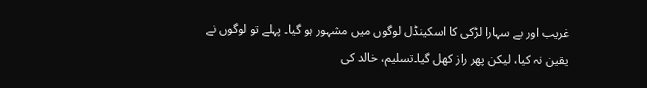غریب اور بے سہارا لڑکی کا اسکینڈل لوگوں میں مشہور ہو گیا۔ پہلے تو لوگوں نے یقین نہ کیا، لیکن پھر راز کھل گیا۔تسلیم، خالد کی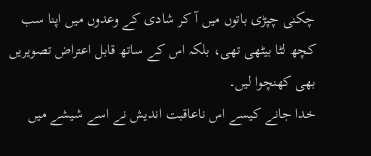چکنی چپڑی باتوں میں آ کر شادی کے وعدوں میں اپنا سب کچھ لٹا بیٹھی تھی، بلکہ اس کے ساتھ قابل اعتراض تصویریں بھی کھنچوا لیں۔
خدا جانے کیسے اس ناعاقبت اندیش نے اسے شیشے میں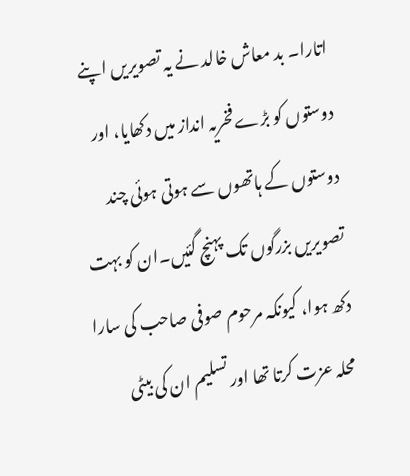اتارا۔ بد معاش خالد نے یہ تصویریں اپنے دوستوں کو بڑے فخریہ انداز میں دکھایا، اور دوستوں کے ہاتھوں سے ہوتی ہوئی چند تصویریں بزرگوں تک پہنچ گئیں۔ان کو بہت دکھ ہوا، کیونکہ مرحوم صوفی صاحب کی سارا محلہ عزت کرتا تھا اور تسلیم ان کی بیٹی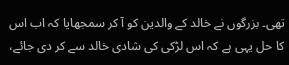تھی۔ بزرگوں نے خالد کے والدین کو آ کر سمجھایا کہ اب اس کا حل یہی ہے کہ اس لڑکی کی شادی خالد سے کر دی جائے،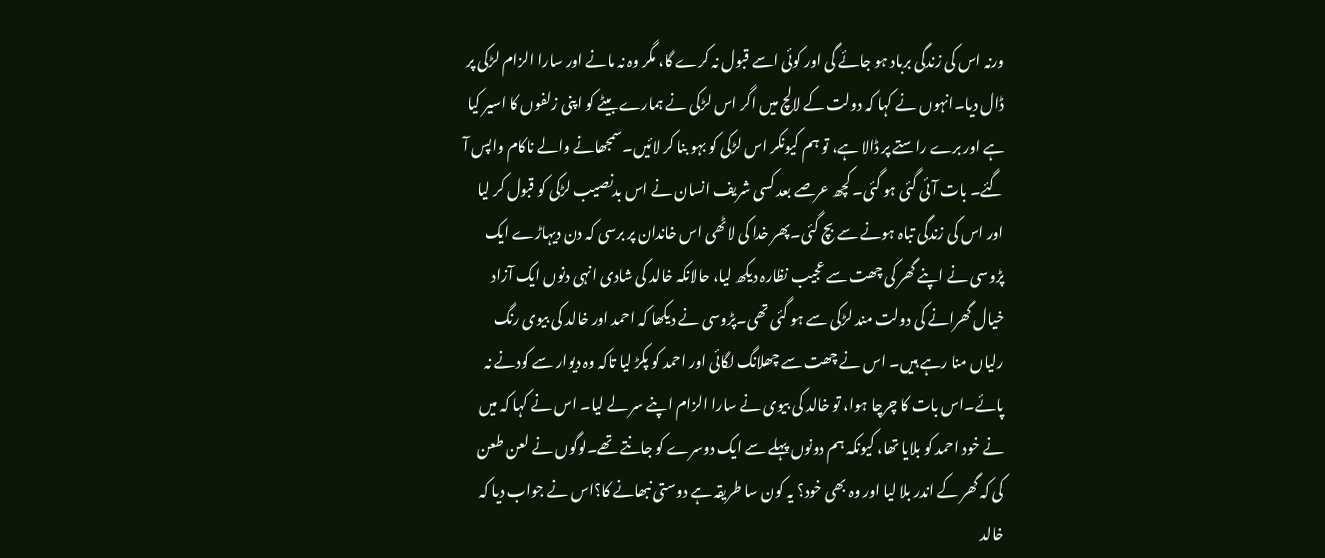ورنہ اس کی زندگی برباد ہو جائے گی اور کوئی اسے قبول نہ کرے گا، مگر وہ نہ مانے اور سارا الزام لڑکی پر ڈال دیا۔انہوں نے کہا کہ دولت کے لالچ میں اگر اس لڑکی نے ہمارے بیٹے کو اپنی زلفوں کا اسیر کیا ہے اور برے راستے پر ڈالا ہے، تو ہم کیونکر اس لڑکی کو بہو بنا کر لائیں۔سمجھانے والے ناکام واپس آ گئے۔ بات آئی گئی ہو گئی۔ کچھ عرصے بعد کسی شریف انسان نے اس بدنصیب لڑکی کو قبول کر لیا اور اس کی زندگی تباہ ہونے سے بچ گئی۔پھر خدا کی لاٹھی اس خاندان پر برسی کہ دن دیہاڑے ایک پڑوسی نے اپنے گھر کی چھت سے عجیب نظارہ دیکھ لیا، حالانکہ خالد کی شادی انہی دنوں ایک آزاد خیال گھرانے کی دولت مند لڑکی سے ہو گئی تھی۔پڑوسی نے دیکھا کہ احمد اور خالد کی بیوی رنگ رلیاں منا رہے ہیں۔ اس نے چھت سے چھلانگ لگائی اور احمد کو پکڑ لیا تاکہ وہ دیوار سے کودنے نہ پائے۔اس بات کا چرچا ہوا، تو خالد کی بیوی نے سارا الزام اپنے سر لے لیا۔ اس نے کہا کہ میں نے خود احمد کو بلایا تھا، کیونکہ ہم دونوں پہلے سے ایک دوسرے کو جانتے تھے۔لوگوں نے لعن طعن کی کہ گھر کے اندر بلا لیا اور وہ بھی خود؟ یہ کون سا طریقہ ہے دوستی نبھانے کا؟اس نے جواب دیا کہ خالد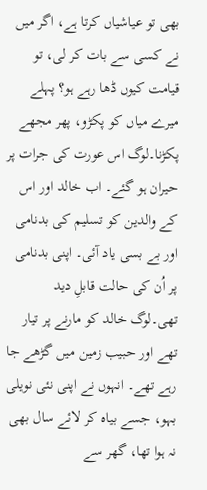بھی تو عیاشیاں کرتا ہے، اگر میں نے کسی سے بات کر لی، تو قیامت کیوں ڈھا رہے ہو؟ پہلے میرے میاں کو پکڑو، پھر مجھے پکڑنا۔لوگ اس عورت کی جرات پر حیران ہو گئے۔ اب خالد اور اس کے والدین کو تسلیم کی بدنامی اور بے بسی یاد آئی۔ اپنی بدنامی پر اُن کی حالت قابلِ دید تھی۔لوگ خالد کو مارنے پر تیار تھے اور حبیب زمین میں گڑھے جا رہے تھے۔ انہوں نے اپنی نئی نویلی بہو، جسے بیاہ کر لائے سال بھی نہ ہوا تھا، گھر سے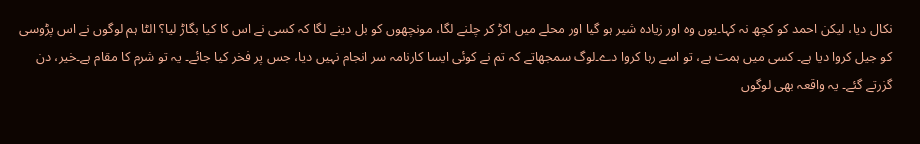نکال دیا، لیکن احمد کو کچھ نہ کہا۔یوں وہ اور زیادہ شیر ہو گیا اور محلے میں اکڑ کر چلنے لگا، مونچھوں کو بل دینے لگا کہ کسی نے اس کا کیا بگاڑ لیا؟ الٹا ہم لوگوں نے اس پڑوسی کو جیل کروا دیا ہے۔ کسی میں ہمت ہے، تو اسے رہا کروا دے۔لوگ سمجھاتے کہ تم نے کوئی ایسا کارنامہ سر انجام نہیں دیا، جس پر فخر کیا جائے۔ یہ تو شرم کا مقام ہے۔خیر، دن گزرتے گئے۔ یہ واقعہ بھی لوگوں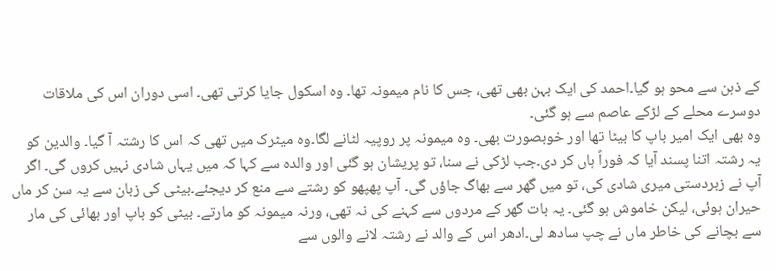کے ذہن سے محو ہو گیا۔احمد کی ایک بہن بھی تھی، جس کا نام میمونہ تھا۔ وہ اسکول جایا کرتی تھی۔ اسی دوران اس کی ملاقات دوسرے محلے کے لڑکے عاصم سے ہو گئی۔
وہ بھی ایک امیر باپ کا بیٹا تھا اور خوبصورت بھی۔ وہ میمونہ پر روپیہ لٹانے لگا۔وہ میٹرک میں تھی کہ اس کا رشتہ آ گیا۔ والدین کو یہ رشتہ اتنا پسند آیا کہ فوراً ہاں کر دی۔جب لڑکی نے سنا، تو پریشان ہو گئی اور والدہ سے کہا کہ میں یہاں شادی نہیں کروں گی۔ اگر آپ نے زبردستی میری شادی کی، تو میں گھر سے بھاگ جاؤں گی۔ آپ پھپھو کو رشتے سے منع کر دیجئے۔بیٹی کی زبان سے یہ سن کر ماں حیران ہوئی، لیکن خاموش ہو گئی۔ یہ بات گھر کے مردوں سے کہنے کی نہ تھی، ورنہ میمونہ کو مارتے۔ بیٹی کو باپ اور بھائی کی مار سے بچانے کی خاطر ماں نے چپ سادھ لی۔ادھر اس کے والد نے رشتہ لانے والوں سے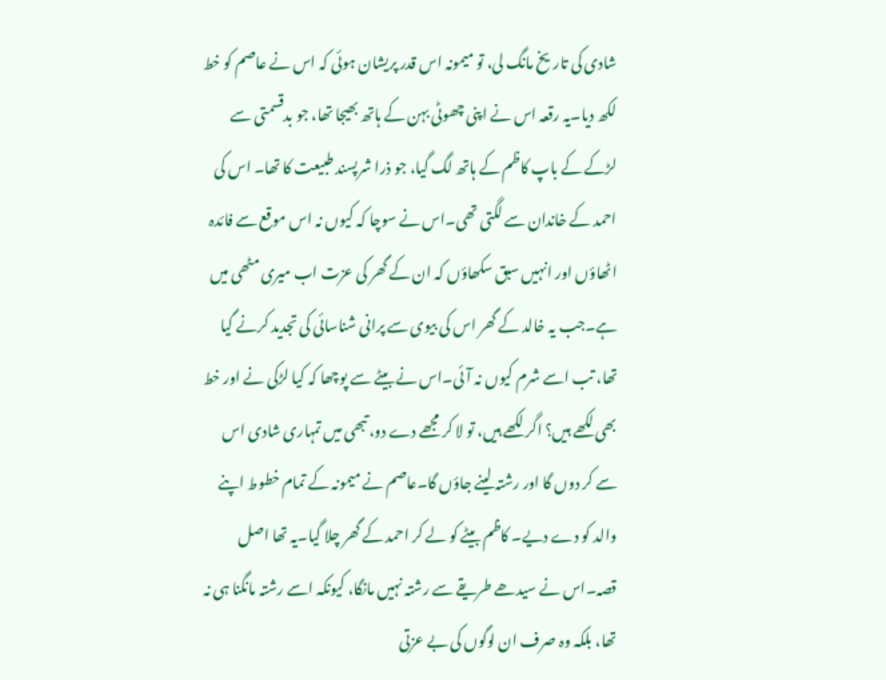شادی کی تاریخ مانگ لی، تو میمونہ اس قدر پریشان ہوئی کہ اس نے عاصم کو خط لکھ دیا۔یہ رقعہ اس نے اپنی چھوٹی بہن کے ہاتھ بھیجا تھا، جو بدقسمتی سے لڑکے کے باپ کاظم کے ہاتھ لگ گیا، جو ذرا شرپسند طبیعت کا تھا۔ اس کی احمد کے خاندان سے لگتی تھی۔اس نے سوچا کہ کیوں نہ اس موقع سے فائدہ اٹھاؤں اور انہیں سبق سکھاؤں کہ ان کے گھر کی عزت اب میری مٹھی میں ہے۔جب یہ خالد کے گھر اس کی بیوی سے پرانی شناسائی کی تجدید کرنے گیا تھا، تب اسے شرم کیوں نہ آئی۔اس نے بیٹے سے پوچھا کہ کیا لڑکی نے اور خط بھی لکھے ہیں؟ اگر لکھے ہیں، تو لا کر مجھے دے دو، تبھی میں تمہاری شادی اس سے کر دوں گا اور رشتہ لینے جاؤں گا۔عاصم نے میمونہ کے تمام خطوط اپنے والد کو دے دیے۔ کاظم بیٹے کو لے کر احمد کے گھر چلا گیا۔یہ تھا اصل قصہ۔اس نے سیدھے طریقے سے رشتہ نہیں مانگا، کیونکہ اسے رشتہ مانگنا ہی نہ تھا، بلکہ وہ صرف ان لوگوں کی بے عزتی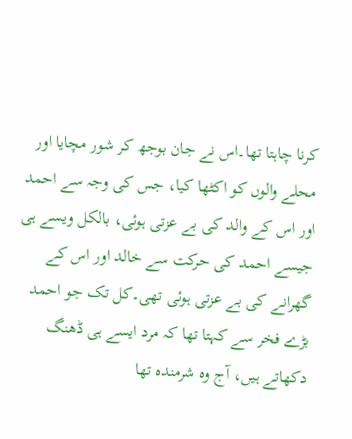کرنا چاہتا تھا۔اس نے جان بوجھ کر شور مچایا اور محلے والوں کو اکٹھا کیا، جس کی وجہ سے احمد اور اس کے والد کی بے عزتی ہوئی، بالکل ویسے ہی جیسے احمد کی حرکت سے خالد اور اس کے گھرانے کی بے عزتی ہوئی تھی۔کل تک جو احمد بڑے فخر سے کہتا تھا کہ مرد ایسے ہی ڈھنگ دکھاتے ہیں، آج وہ شرمندہ تھا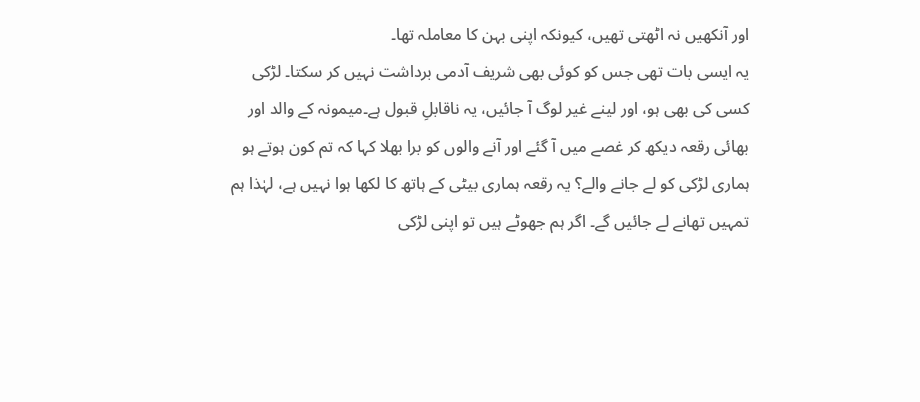اور آنکھیں نہ اٹھتی تھیں، کیونکہ اپنی بہن کا معاملہ تھا۔
یہ ایسی بات تھی جس کو کوئی بھی شریف آدمی برداشت نہیں کر سکتا۔ لڑکی کسی کی بھی ہو، اور لینے غیر لوگ آ جائیں، یہ ناقابلِ قبول ہے۔میمونہ کے والد اور بھائی رقعہ دیکھ کر غصے میں آ گئے اور آنے والوں کو برا بھلا کہا کہ تم کون ہوتے ہو ہماری لڑکی کو لے جانے والے؟ یہ رقعہ ہماری بیٹی کے ہاتھ کا لکھا ہوا نہیں ہے، لہٰذا ہم تمہیں تھانے لے جائیں گے۔ اگر ہم جھوٹے ہیں تو اپنی لڑکی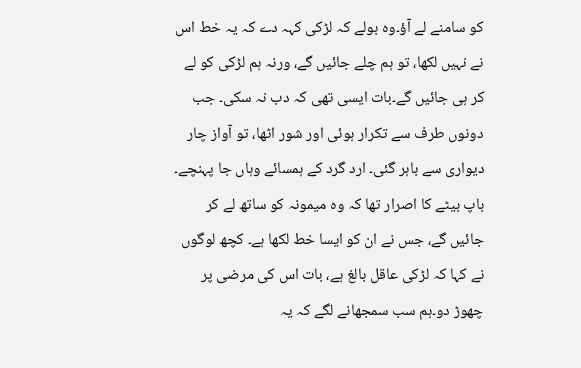کو سامنے لے آؤ۔وہ بولے کہ لڑکی کہہ دے کہ یہ خط اس نے نہیں لکھا، تو ہم چلے جائیں گے، ورنہ ہم لڑکی کو لے کر ہی جائیں گے۔بات ایسی تھی کہ دب نہ سکی۔ جب دونوں طرف سے تکرار ہوئی اور شور اٹھا، تو آواز چار دیواری سے باہر گئی۔ ارد گرد کے ہمسائے وہاں جا پہنچے۔ باپ بیٹے کا اصرار تھا کہ وہ میمونہ کو ساتھ لے کر جائیں گے، جس نے ان کو ایسا خط لکھا ہے۔ کچھ لوگوں نے کہا کہ لڑکی عاقل بالغ ہے، بات اس کی مرضی پر چھوڑ دو۔ہم سب سمجھانے لگے کہ یہ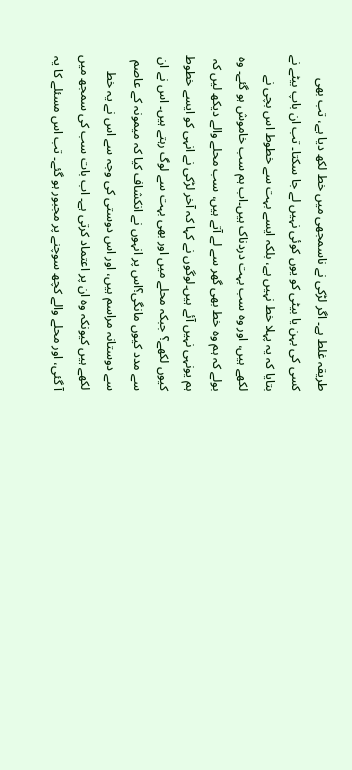طریقہ غلط ہے۔ اگر لڑکی نے ناسمجھی میں خط لکھ دیا ہے، تب بھی کسی کی بہن یا بیٹی کو یوں کوئی نہیں لے جا سکتا۔ تب ان باپ بیٹے نے بتایا کہ یہ پہلا خط نہیں ہے، بلکہ ایسے بہت سے خطوط اس بچی نے لکھے ہیں، اور وہ سب بہت دردناک ہیں۔اب ہم سب خاموش ہو گئے۔ وہ بولے کہ ہم وہ خط بھی گھر سے لے آتے ہیں، سب محلے والے دیکھ لیں کہ ہم یونہی نہیں آئے ہیں۔لوگوں نے کہا کہ آخر لڑکی نے انہی کو ایسے خطوط کیوں لکھے؟ جبکہ محلے میں اور بھی بہت سے لوگ رہتے ہیں۔ اس نے ان سے مدد کیوں مانگی؟اس پر انہوں نے انکشاف کیا کہ میمونہ کے عاصم سے دوستانہ مراسم ہیں، اور اس دوستی کی وجہ سے اس نے یہ خط لکھے ہیں کیونکہ وہ ان پر اعتماد کرتی ہے۔ اب بات سب کی سمجھ میں آ گئی، اور محلے والے کچھ سوچنے پر مجبور ہو گئے۔ تب اس مسئلے کا یہ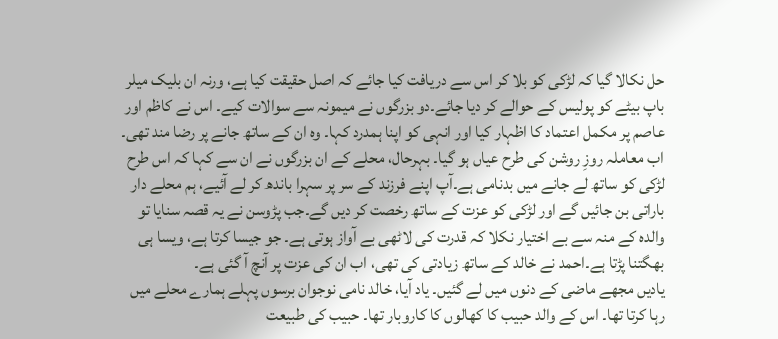حل نکالا گیا کہ لڑکی کو بلا کر اس سے دریافت کیا جائے کہ اصل حقیقت کیا ہے، ورنہ ان بلیک میلر باپ بیٹے کو پولیس کے حوالے کر دیا جائے۔دو بزرگوں نے میمونہ سے سوالات کیے۔ اس نے کاظم اور عاصم پر مکمل اعتماد کا اظہار کیا اور انہی کو اپنا ہمدرد کہا۔ وہ ان کے ساتھ جانے پر رضا مند تھی۔ اب معاملہ روزِ روشن کی طرح عیاں ہو گیا۔ بہرحال، محلے کے ان بزرگوں نے ان سے کہا کہ اس طرح لڑکی کو ساتھ لے جانے میں بدنامی ہے۔آپ اپنے فرزند کے سر پر سہرا باندھ کر لے آئیے، ہم محلے دار باراتی بن جائیں گے اور لڑکی کو عزت کے ساتھ رخصت کر دیں گے۔جب پڑوسن نے یہ قصہ سنایا تو والدہ کے منہ سے بے اختیار نکلا کہ قدرت کی لاٹھی بے آواز ہوتی ہے۔ جو جیسا کرتا ہے، ویسا ہی بھگتنا پڑتا ہے۔احمد نے خالد کے ساتھ زیادتی کی تھی، اب ان کی عزت پر آنچ آ گئی ہے۔
یادیں مجھے ماضی کے دنوں میں لے گئیں۔ یاد آیا، خالد نامی نوجوان برسوں پہلے ہمارے محلے میں رہا کرتا تھا۔ اس کے والد حبیب کا کھالوں کا کاروبار تھا۔ حبیب کی طبیعت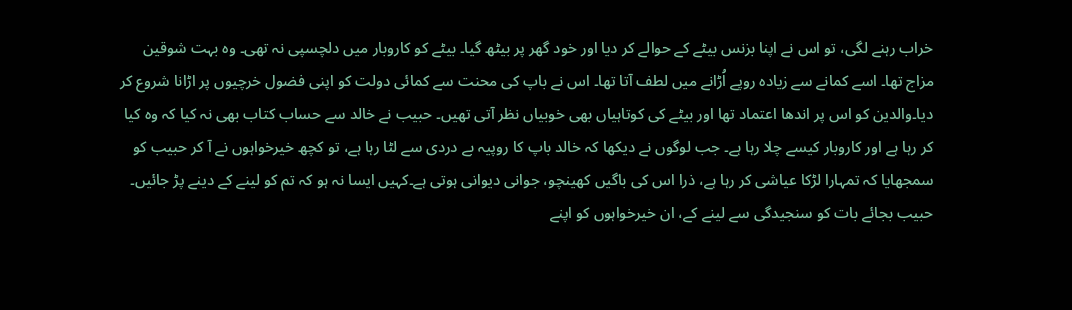خراب رہنے لگی، تو اس نے اپنا بزنس بیٹے کے حوالے کر دیا اور خود گھر پر بیٹھ گیا۔ بیٹے کو کاروبار میں دلچسپی نہ تھی۔ وہ بہت شوقین مزاج تھا۔ اسے کمانے سے زیادہ روپے اُڑانے میں لطف آتا تھا۔ اس نے باپ کی محنت سے کمائی دولت کو اپنی فضول خرچیوں پر اڑانا شروع کر دیا۔والدین کو اس پر اندھا اعتماد تھا اور بیٹے کی کوتاہیاں بھی خوبیاں نظر آتی تھیں۔ حبیب نے خالد سے حساب کتاب بھی نہ کیا کہ وہ کیا کر رہا ہے اور کاروبار کیسے چلا رہا ہے۔ جب لوگوں نے دیکھا کہ خالد باپ کا روپیہ بے دردی سے لٹا رہا ہے، تو کچھ خیرخواہوں نے آ کر حبیب کو سمجھایا کہ تمہارا لڑکا عیاشی کر رہا ہے، ذرا اس کی باگیں کھینچو، جوانی دیوانی ہوتی ہے۔کہیں ایسا نہ ہو کہ تم کو لینے کے دینے پڑ جائیں۔ حبیب بجائے بات کو سنجیدگی سے لینے کے، ان خیرخواہوں کو اپنے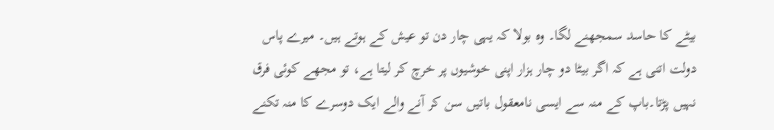بیٹے کا حاسد سمجھنے لگا۔ وہ بولا کہ یہی چار دن تو عیش کے ہوتے ہیں۔ میرے پاس دولت اتنی ہے کہ اگر بیٹا دو چار ہزار اپنی خوشیوں پر خرچ کر لیتا ہے، تو مجھے کوئی فرق نہیں پڑتا۔باپ کے منہ سے ایسی نامعقول باتیں سن کر آنے والے ایک دوسرے کا منہ تکنے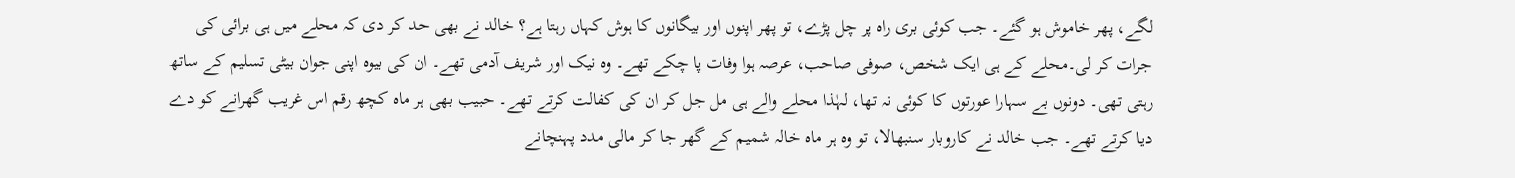لگے، پھر خاموش ہو گئے۔ جب کوئی بری راہ پر چل پڑے، تو پھر اپنوں اور بیگانوں کا ہوش کہاں رہتا ہے؟ خالد نے بھی حد کر دی کہ محلے میں ہی برائی کی جرات کر لی۔محلے کے ہی ایک شخص، صوفی صاحب، عرصہ ہوا وفات پا چکے تھے۔ وہ نیک اور شریف آدمی تھے۔ ان کی بیوہ اپنی جوان بیٹی تسلیم کے ساتھ رہتی تھی۔ دونوں بے سہارا عورتوں کا کوئی نہ تھا، لہٰذا محلے والے ہی مل جل کر ان کی کفالت کرتے تھے۔ حبیب بھی ہر ماہ کچھ رقم اس غریب گھرانے کو دے دیا کرتے تھے۔ جب خالد نے کاروبار سنبھالا، تو وہ ہر ماہ خالہ شمیم کے گھر جا کر مالی مدد پہنچانے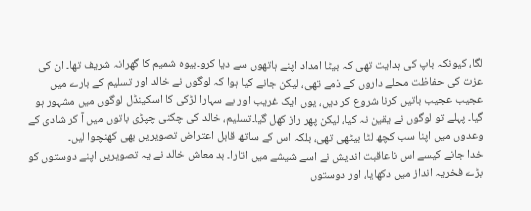لگا، کیونکہ باپ کی ہدایت تھی کہ بیٹا امداد اپنے ہاتھوں سے دیا کرو۔بیوہ شمیم کا گھرانہ شریف تھا۔ ان کی عزت کی حفاظت محلے داروں کے ذمے تھی، لیکن جانے کیا ہوا کہ لوگوں نے خالد اور تسلیم کے بارے میں عجیب عجیب باتیں کرنا شروع کر دیں، یوں ایک غریب اور بے سہارا لڑکی کا اسکینڈل لوگوں میں مشہور ہو گیا۔ پہلے تو لوگوں نے یقین نہ کیا، لیکن پھر راز کھل گیا۔تسلیم، خالد کی چکنی چپڑی باتوں میں آ کر شادی کے وعدوں میں اپنا سب کچھ لٹا بیٹھی تھی، بلکہ اس کے ساتھ قابل اعتراض تصویریں بھی کھنچوا لیں۔
خدا جانے کیسے اس ناعاقبت اندیش نے اسے شیشے میں اتارا۔ بد معاش خالد نے یہ تصویریں اپنے دوستوں کو بڑے فخریہ انداز میں دکھایا، اور دوستوں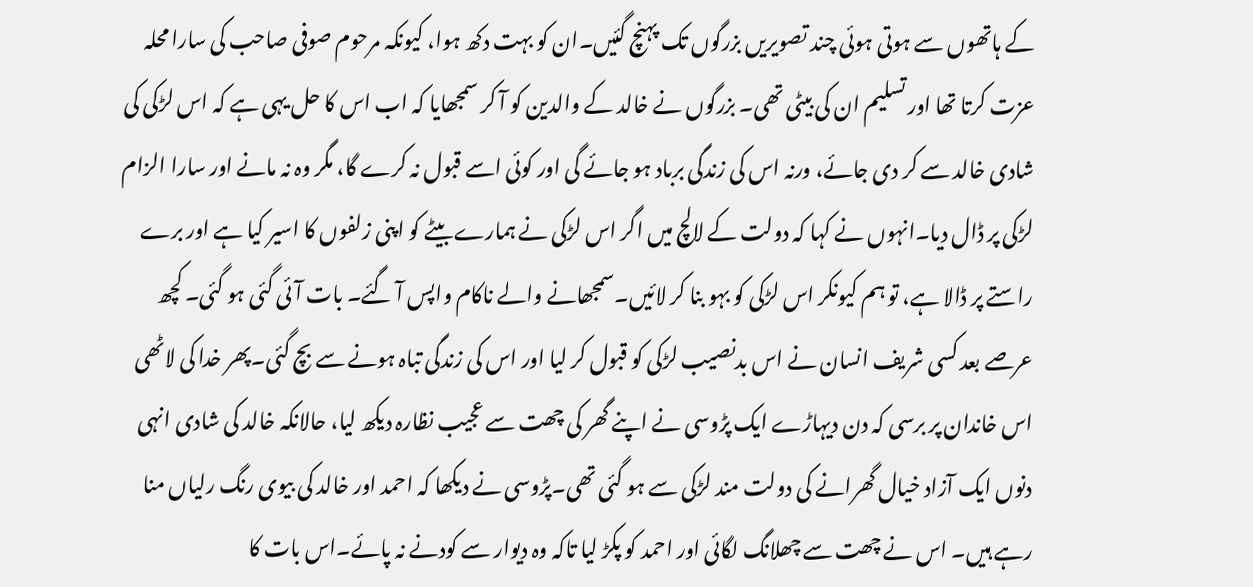کے ہاتھوں سے ہوتی ہوئی چند تصویریں بزرگوں تک پہنچ گئیں۔ان کو بہت دکھ ہوا، کیونکہ مرحوم صوفی صاحب کی سارا محلہ عزت کرتا تھا اور تسلیم ان کی بیٹی تھی۔ بزرگوں نے خالد کے والدین کو آ کر سمجھایا کہ اب اس کا حل یہی ہے کہ اس لڑکی کی شادی خالد سے کر دی جائے، ورنہ اس کی زندگی برباد ہو جائے گی اور کوئی اسے قبول نہ کرے گا، مگر وہ نہ مانے اور سارا الزام لڑکی پر ڈال دیا۔انہوں نے کہا کہ دولت کے لالچ میں اگر اس لڑکی نے ہمارے بیٹے کو اپنی زلفوں کا اسیر کیا ہے اور برے راستے پر ڈالا ہے، تو ہم کیونکر اس لڑکی کو بہو بنا کر لائیں۔سمجھانے والے ناکام واپس آ گئے۔ بات آئی گئی ہو گئی۔ کچھ عرصے بعد کسی شریف انسان نے اس بدنصیب لڑکی کو قبول کر لیا اور اس کی زندگی تباہ ہونے سے بچ گئی۔پھر خدا کی لاٹھی اس خاندان پر برسی کہ دن دیہاڑے ایک پڑوسی نے اپنے گھر کی چھت سے عجیب نظارہ دیکھ لیا، حالانکہ خالد کی شادی انہی دنوں ایک آزاد خیال گھرانے کی دولت مند لڑکی سے ہو گئی تھی۔پڑوسی نے دیکھا کہ احمد اور خالد کی بیوی رنگ رلیاں منا رہے ہیں۔ اس نے چھت سے چھلانگ لگائی اور احمد کو پکڑ لیا تاکہ وہ دیوار سے کودنے نہ پائے۔اس بات کا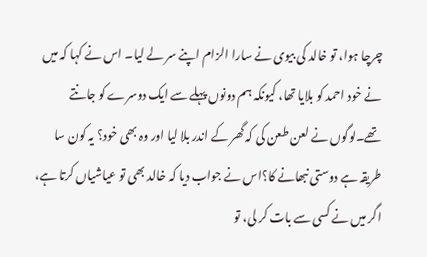چرچا ہوا، تو خالد کی بیوی نے سارا الزام اپنے سر لے لیا۔ اس نے کہا کہ میں نے خود احمد کو بلایا تھا، کیونکہ ہم دونوں پہلے سے ایک دوسرے کو جانتے تھے۔لوگوں نے لعن طعن کی کہ گھر کے اندر بلا لیا اور وہ بھی خود؟ یہ کون سا طریقہ ہے دوستی نبھانے کا؟اس نے جواب دیا کہ خالد بھی تو عیاشیاں کرتا ہے، اگر میں نے کسی سے بات کر لی، تو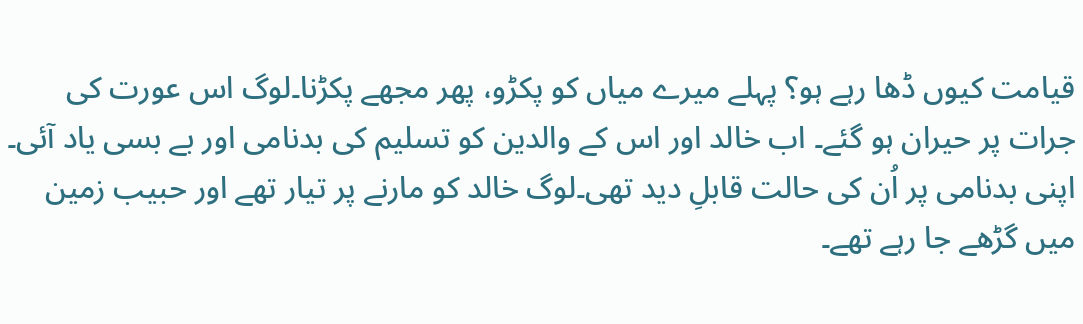قیامت کیوں ڈھا رہے ہو؟ پہلے میرے میاں کو پکڑو، پھر مجھے پکڑنا۔لوگ اس عورت کی جرات پر حیران ہو گئے۔ اب خالد اور اس کے والدین کو تسلیم کی بدنامی اور بے بسی یاد آئی۔ اپنی بدنامی پر اُن کی حالت قابلِ دید تھی۔لوگ خالد کو مارنے پر تیار تھے اور حبیب زمین میں گڑھے جا رہے تھے۔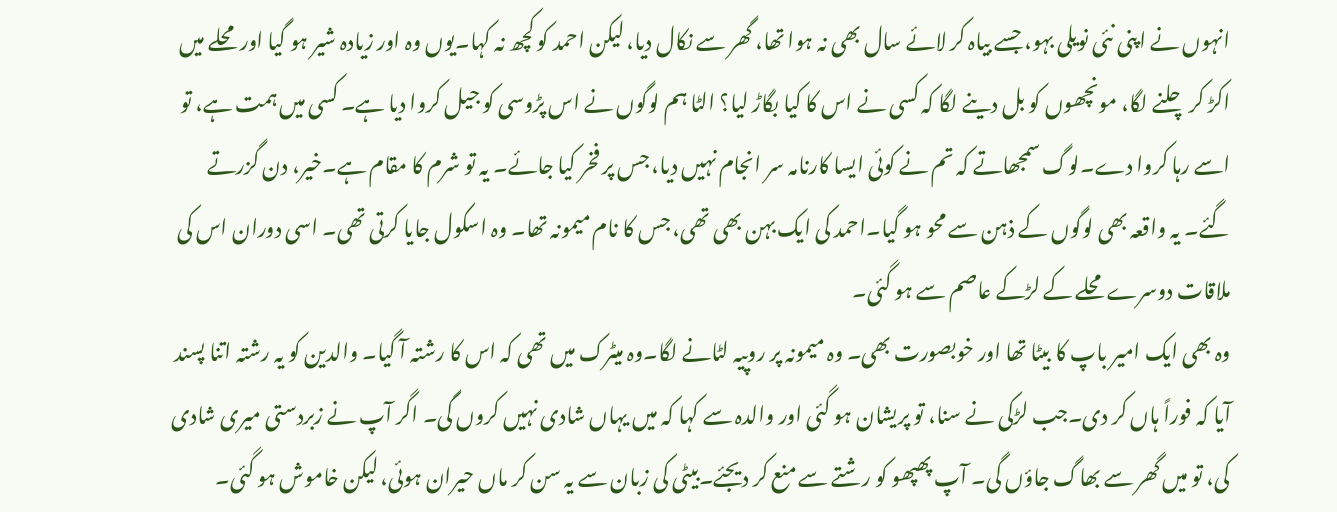انہوں نے اپنی نئی نویلی بہو، جسے بیاہ کر لائے سال بھی نہ ہوا تھا، گھر سے نکال دیا، لیکن احمد کو کچھ نہ کہا۔یوں وہ اور زیادہ شیر ہو گیا اور محلے میں اکڑ کر چلنے لگا، مونچھوں کو بل دینے لگا کہ کسی نے اس کا کیا بگاڑ لیا؟ الٹا ہم لوگوں نے اس پڑوسی کو جیل کروا دیا ہے۔ کسی میں ہمت ہے، تو اسے رہا کروا دے۔لوگ سمجھاتے کہ تم نے کوئی ایسا کارنامہ سر انجام نہیں دیا، جس پر فخر کیا جائے۔ یہ تو شرم کا مقام ہے۔خیر، دن گزرتے گئے۔ یہ واقعہ بھی لوگوں کے ذہن سے محو ہو گیا۔احمد کی ایک بہن بھی تھی، جس کا نام میمونہ تھا۔ وہ اسکول جایا کرتی تھی۔ اسی دوران اس کی ملاقات دوسرے محلے کے لڑکے عاصم سے ہو گئی۔
وہ بھی ایک امیر باپ کا بیٹا تھا اور خوبصورت بھی۔ وہ میمونہ پر روپیہ لٹانے لگا۔وہ میٹرک میں تھی کہ اس کا رشتہ آ گیا۔ والدین کو یہ رشتہ اتنا پسند آیا کہ فوراً ہاں کر دی۔جب لڑکی نے سنا، تو پریشان ہو گئی اور والدہ سے کہا کہ میں یہاں شادی نہیں کروں گی۔ اگر آپ نے زبردستی میری شادی کی، تو میں گھر سے بھاگ جاؤں گی۔ آپ پھپھو کو رشتے سے منع کر دیجئے۔بیٹی کی زبان سے یہ سن کر ماں حیران ہوئی، لیکن خاموش ہو گئی۔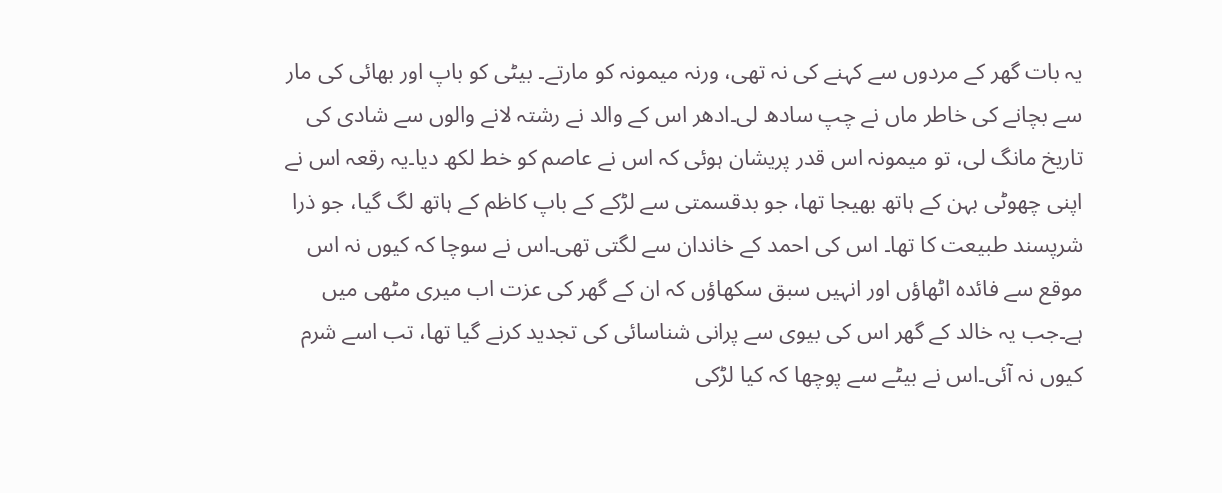یہ بات گھر کے مردوں سے کہنے کی نہ تھی، ورنہ میمونہ کو مارتے۔ بیٹی کو باپ اور بھائی کی مار سے بچانے کی خاطر ماں نے چپ سادھ لی۔ادھر اس کے والد نے رشتہ لانے والوں سے شادی کی تاریخ مانگ لی، تو میمونہ اس قدر پریشان ہوئی کہ اس نے عاصم کو خط لکھ دیا۔یہ رقعہ اس نے اپنی چھوٹی بہن کے ہاتھ بھیجا تھا، جو بدقسمتی سے لڑکے کے باپ کاظم کے ہاتھ لگ گیا، جو ذرا شرپسند طبیعت کا تھا۔ اس کی احمد کے خاندان سے لگتی تھی۔اس نے سوچا کہ کیوں نہ اس موقع سے فائدہ اٹھاؤں اور انہیں سبق سکھاؤں کہ ان کے گھر کی عزت اب میری مٹھی میں ہے۔جب یہ خالد کے گھر اس کی بیوی سے پرانی شناسائی کی تجدید کرنے گیا تھا، تب اسے شرم کیوں نہ آئی۔اس نے بیٹے سے پوچھا کہ کیا لڑکی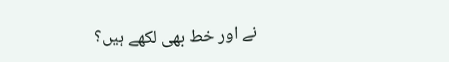نے اور خط بھی لکھے ہیں؟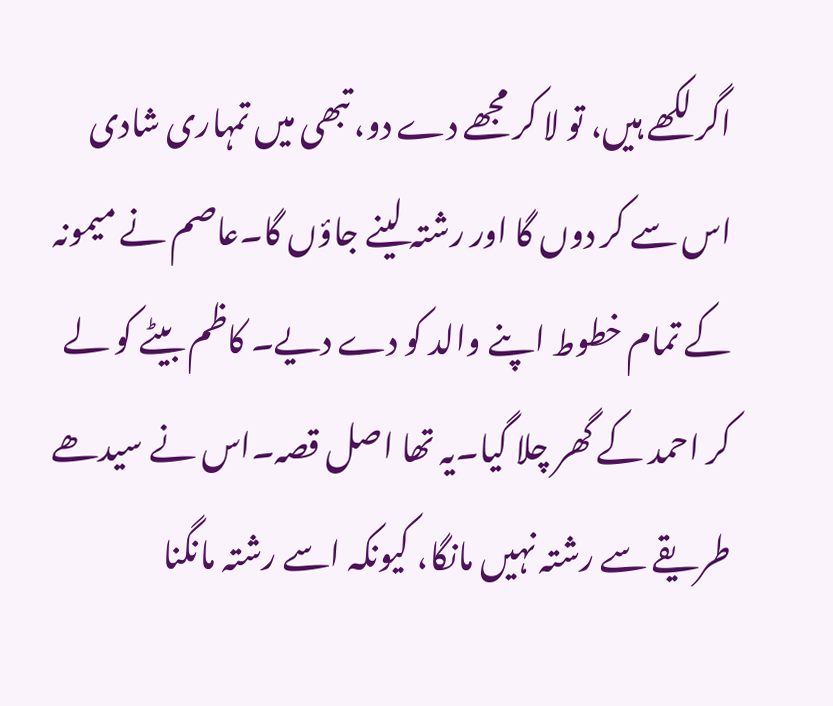اگر لکھے ہیں، تو لا کر مجھے دے دو، تبھی میں تمہاری شادی اس سے کر دوں گا اور رشتہ لینے جاؤں گا۔عاصم نے میمونہ کے تمام خطوط اپنے والد کو دے دیے۔ کاظم بیٹے کو لے کر احمد کے گھر چلا گیا۔یہ تھا اصل قصہ۔اس نے سیدھے طریقے سے رشتہ نہیں مانگا، کیونکہ اسے رشتہ مانگنا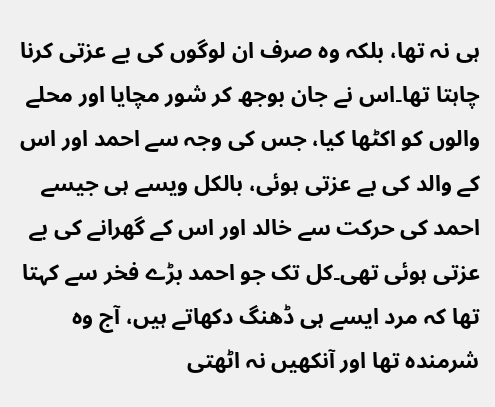ہی نہ تھا، بلکہ وہ صرف ان لوگوں کی بے عزتی کرنا چاہتا تھا۔اس نے جان بوجھ کر شور مچایا اور محلے والوں کو اکٹھا کیا، جس کی وجہ سے احمد اور اس کے والد کی بے عزتی ہوئی، بالکل ویسے ہی جیسے احمد کی حرکت سے خالد اور اس کے گھرانے کی بے عزتی ہوئی تھی۔کل تک جو احمد بڑے فخر سے کہتا تھا کہ مرد ایسے ہی ڈھنگ دکھاتے ہیں، آج وہ شرمندہ تھا اور آنکھیں نہ اٹھتی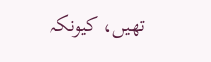تھیں، کیونکہ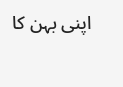اپنی بہن کا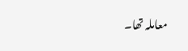معاملہ تھا۔